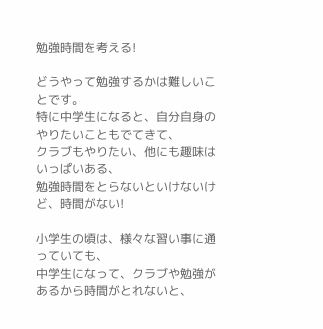勉強時間を考える!

どうやって勉強するかは難しいことです。
特に中学生になると、自分自身のやりたいこともでてきて、
クラブもやりたい、他にも趣味はいっぱいある、
勉強時間をとらないといけないけど、時間がない!

小学生の頃は、様々な習い事に通っていても、
中学生になって、クラブや勉強があるから時間がとれないと、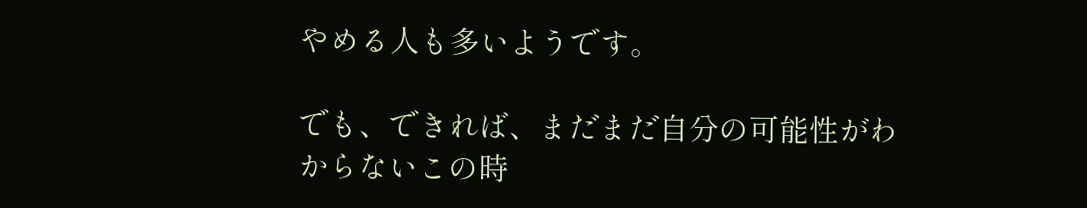やめる人も多いようです。

でも、できれば、まだまだ自分の可能性がわからないこの時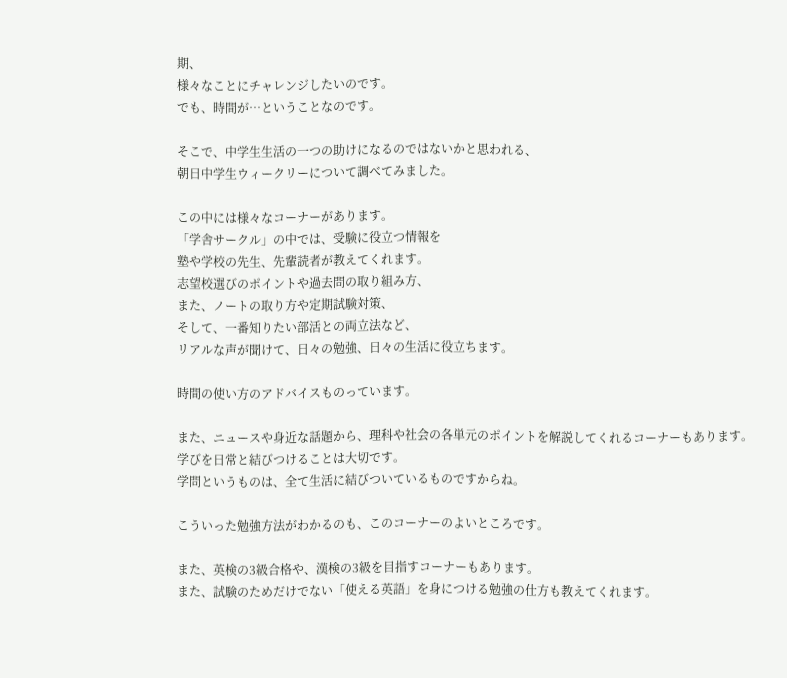期、
様々なことにチャレンジしたいのです。
でも、時間が…ということなのです。

そこで、中学生生活の一つの助けになるのではないかと思われる、
朝日中学生ウィークリーについて調べてみました。

この中には様々なコーナーがあります。
「学舎サークル」の中では、受験に役立つ情報を
塾や学校の先生、先輩読者が教えてくれます。
志望校選びのポイントや過去問の取り組み方、
また、ノートの取り方や定期試験対策、
そして、一番知りたい部活との両立法など、
リアルな声が聞けて、日々の勉強、日々の生活に役立ちます。

時間の使い方のアドバイスものっています。

また、ニュースや身近な話題から、理科や社会の各単元のポイントを解説してくれるコーナーもあります。
学びを日常と結びつけることは大切です。
学問というものは、全て生活に結びついているものですからね。

こういった勉強方法がわかるのも、このコーナーのよいところです。

また、英検の3級合格や、漢検の3級を目指すコーナーもあります。
また、試験のためだけでない「使える英語」を身につける勉強の仕方も教えてくれます。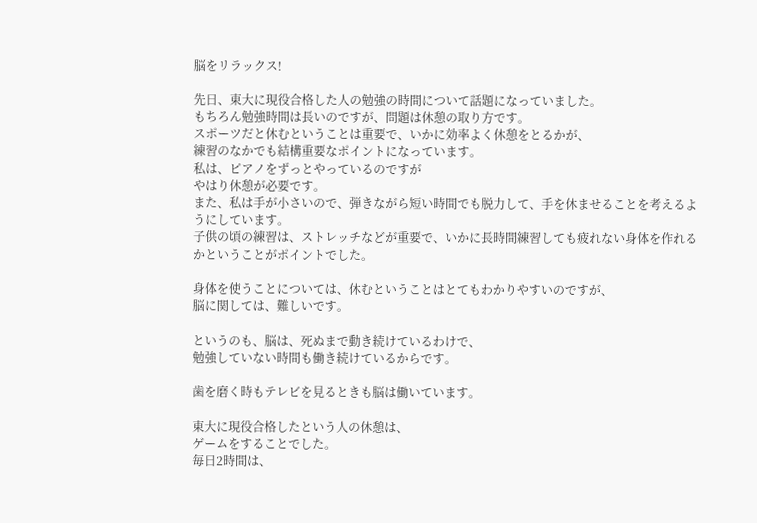脳をリラックス!

先日、東大に現役合格した人の勉強の時間について話題になっていました。
もちろん勉強時間は長いのですが、問題は休憩の取り方です。
スポーツだと休むということは重要で、いかに効率よく休憩をとるかが、
練習のなかでも結構重要なポイントになっています。
私は、ピアノをずっとやっているのですが
やはり休憩が必要です。
また、私は手が小さいので、弾きながら短い時間でも脱力して、手を休ませることを考えるようにしています。
子供の頃の練習は、ストレッチなどが重要で、いかに長時間練習しても疲れない身体を作れるかということがポイントでした。

身体を使うことについては、休むということはとてもわかりやすいのですが、
脳に関しては、難しいです。

というのも、脳は、死ぬまで動き続けているわけで、
勉強していない時間も働き続けているからです。

歯を磨く時もテレビを見るときも脳は働いています。

東大に現役合格したという人の休憩は、
ゲームをすることでした。
毎日2時間は、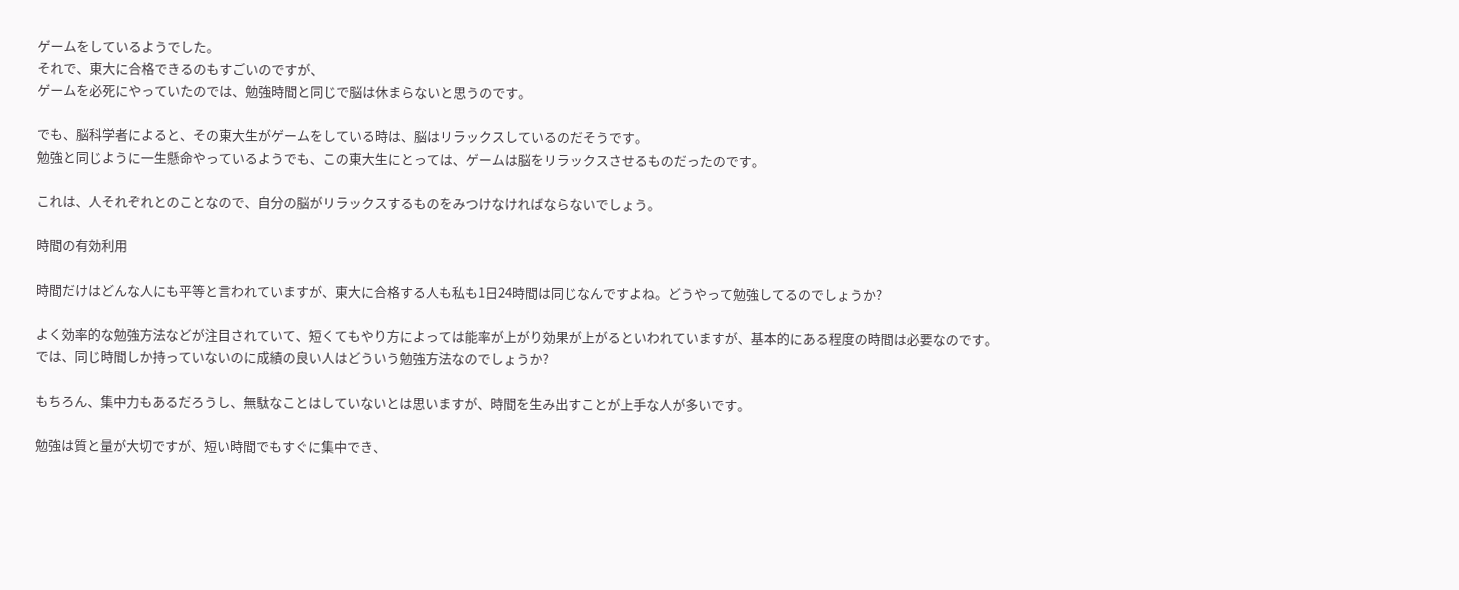ゲームをしているようでした。
それで、東大に合格できるのもすごいのですが、
ゲームを必死にやっていたのでは、勉強時間と同じで脳は休まらないと思うのです。

でも、脳科学者によると、その東大生がゲームをしている時は、脳はリラックスしているのだそうです。
勉強と同じように一生懸命やっているようでも、この東大生にとっては、ゲームは脳をリラックスさせるものだったのです。

これは、人それぞれとのことなので、自分の脳がリラックスするものをみつけなければならないでしょう。

時間の有効利用

時間だけはどんな人にも平等と言われていますが、東大に合格する人も私も1日24時間は同じなんですよね。どうやって勉強してるのでしょうか?

よく効率的な勉強方法などが注目されていて、短くてもやり方によっては能率が上がり効果が上がるといわれていますが、基本的にある程度の時間は必要なのです。
では、同じ時間しか持っていないのに成績の良い人はどういう勉強方法なのでしょうか?

もちろん、集中力もあるだろうし、無駄なことはしていないとは思いますが、時間を生み出すことが上手な人が多いです。

勉強は質と量が大切ですが、短い時間でもすぐに集中でき、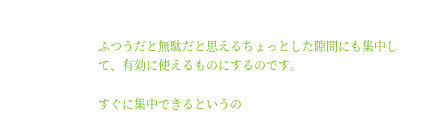ふつうだと無駄だと思えるちょっとした隙間にも集中して、有効に使えるものにするのです。

すぐに集中できるというの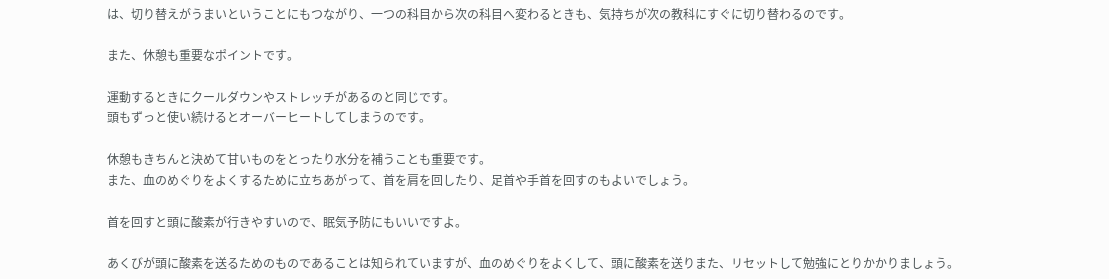は、切り替えがうまいということにもつながり、一つの科目から次の科目へ変わるときも、気持ちが次の教科にすぐに切り替わるのです。

また、休憩も重要なポイントです。

運動するときにクールダウンやストレッチがあるのと同じです。
頭もずっと使い続けるとオーバーヒートしてしまうのです。

休憩もきちんと決めて甘いものをとったり水分を補うことも重要です。
また、血のめぐりをよくするために立ちあがって、首を肩を回したり、足首や手首を回すのもよいでしょう。

首を回すと頭に酸素が行きやすいので、眠気予防にもいいですよ。

あくびが頭に酸素を送るためのものであることは知られていますが、血のめぐりをよくして、頭に酸素を送りまた、リセットして勉強にとりかかりましょう。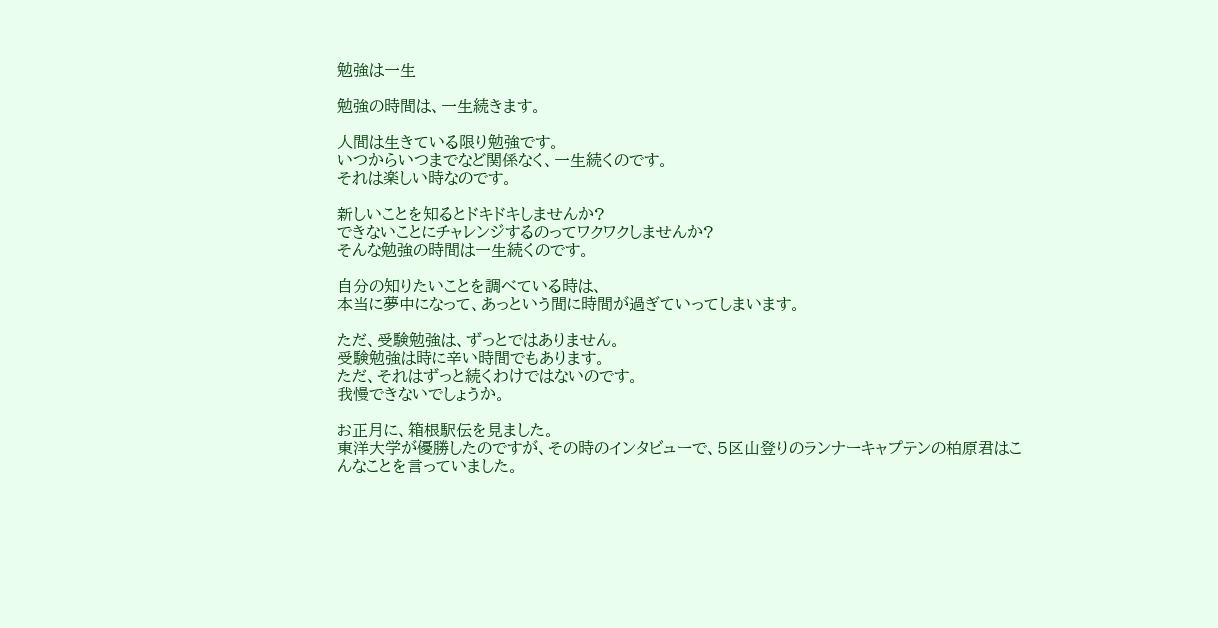勉強は一生

勉強の時間は、一生続きます。

人間は生きている限り勉強です。
いつからいつまでなど関係なく、一生続くのです。
それは楽しい時なのです。

新しいことを知るとドキドキしませんか?
できないことにチャレンジするのってワクワクしませんか?
そんな勉強の時間は一生続くのです。

自分の知りたいことを調べている時は、
本当に夢中になって、あっという間に時間が過ぎていってしまいます。

ただ、受験勉強は、ずっとではありません。
受験勉強は時に辛い時間でもあります。
ただ、それはずっと続くわけではないのです。
我慢できないでしょうか。

お正月に、箱根駅伝を見ました。
東洋大学が優勝したのですが、その時のインタビューで、5区山登りのランナーキャプテンの柏原君はこんなことを言っていました。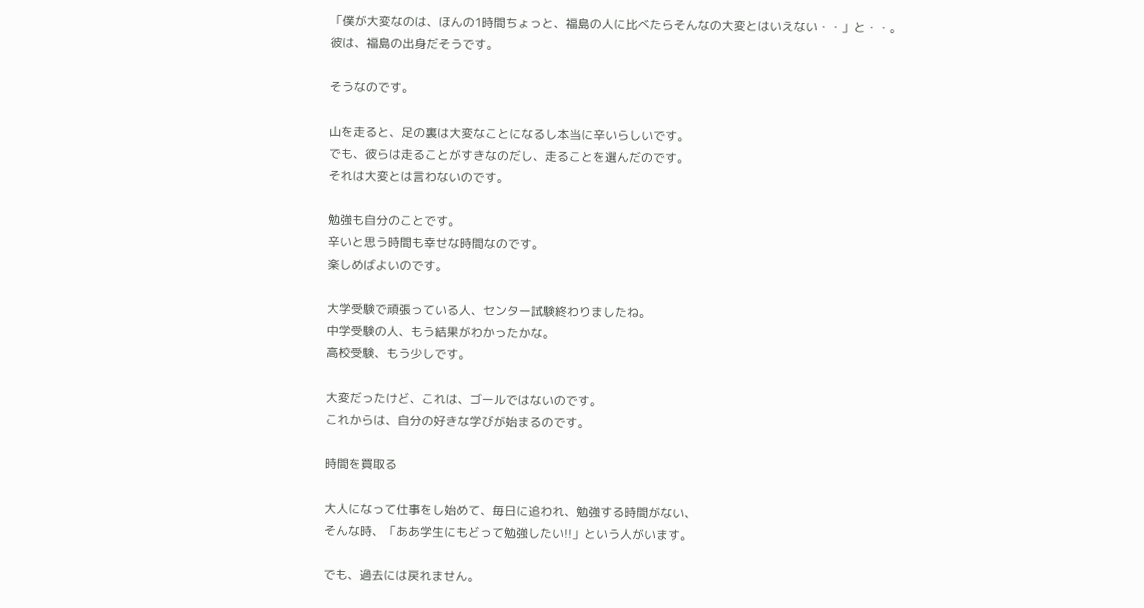「僕が大変なのは、ほんの1時間ちょっと、福島の人に比べたらそんなの大変とはいえない・・」と・・。
彼は、福島の出身だそうです。

そうなのです。

山を走ると、足の裏は大変なことになるし本当に辛いらしいです。
でも、彼らは走ることがすきなのだし、走ることを選んだのです。
それは大変とは言わないのです。

勉強も自分のことです。
辛いと思う時間も幸せな時間なのです。
楽しめばよいのです。

大学受験で頑張っている人、センター試験終わりましたね。
中学受験の人、もう結果がわかったかな。
高校受験、もう少しです。

大変だったけど、これは、ゴールではないのです。
これからは、自分の好きな学びが始まるのです。

時間を買取る

大人になって仕事をし始めて、毎日に追われ、勉強する時間がない、
そんな時、「ああ学生にもどって勉強したい!!」という人がいます。

でも、過去には戻れません。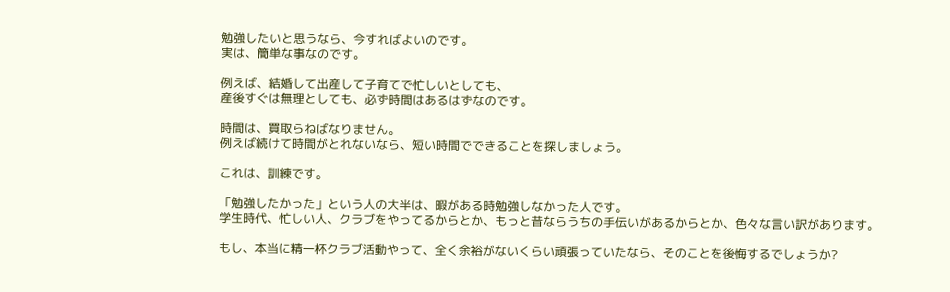勉強したいと思うなら、今すればよいのです。
実は、簡単な事なのです。

例えば、結婚して出産して子育てで忙しいとしても、
産後すぐは無理としても、必ず時間はあるはずなのです。

時間は、買取らねばなりません。
例えば続けて時間がとれないなら、短い時間でできることを探しましょう。

これは、訓練です。

「勉強したかった」という人の大半は、暇がある時勉強しなかった人です。
学生時代、忙しい人、クラブをやってるからとか、もっと昔ならうちの手伝いがあるからとか、色々な言い訳があります。

もし、本当に精一杯クラブ活動やって、全く余裕がないくらい頑張っていたなら、そのことを後悔するでしょうか?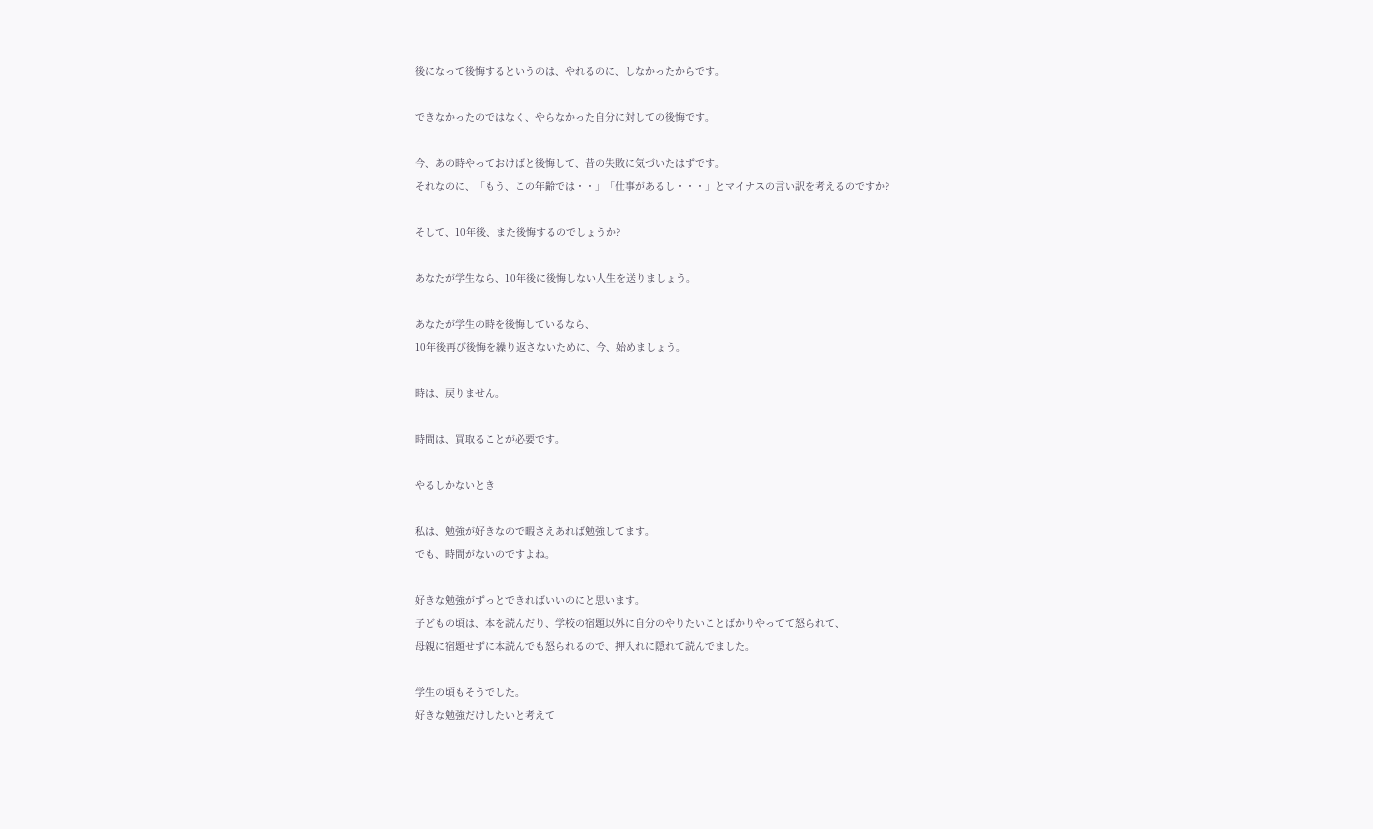後になって後悔するというのは、やれるのに、しなかったからです。

できなかったのではなく、やらなかった自分に対しての後悔です。

今、あの時やっておけばと後悔して、昔の失敗に気づいたはずです。
それなのに、「もう、この年齢では・・」「仕事があるし・・・」とマイナスの言い訳を考えるのですか?

そして、10年後、また後悔するのでしょうか?

あなたが学生なら、10年後に後悔しない人生を送りましょう。

あなたが学生の時を後悔しているなら、
10年後再び後悔を繰り返さないために、今、始めましょう。

時は、戻りません。

時間は、買取ることが必要です。

やるしかないとき

私は、勉強が好きなので暇さえあれば勉強してます。
でも、時間がないのですよね。

好きな勉強がずっとできればいいのにと思います。
子どもの頃は、本を読んだり、学校の宿題以外に自分のやりたいことばかりやってて怒られて、
母親に宿題せずに本読んでも怒られるので、押入れに隠れて読んでました。

学生の頃もそうでした。
好きな勉強だけしたいと考えて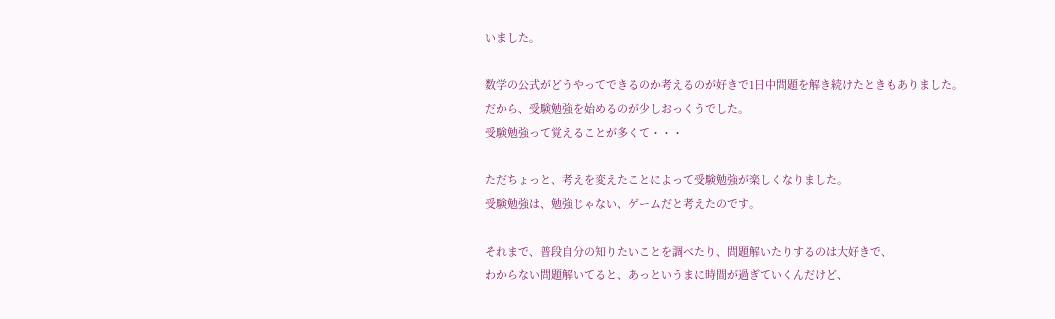いました。

数学の公式がどうやってできるのか考えるのが好きで1日中問題を解き続けたときもありました。
だから、受験勉強を始めるのが少しおっくうでした。
受験勉強って覚えることが多くて・・・

ただちょっと、考えを変えたことによって受験勉強が楽しくなりました。
受験勉強は、勉強じゃない、ゲームだと考えたのです。

それまで、普段自分の知りたいことを調べたり、問題解いたりするのは大好きで、
わからない問題解いてると、あっというまに時間が過ぎていくんだけど、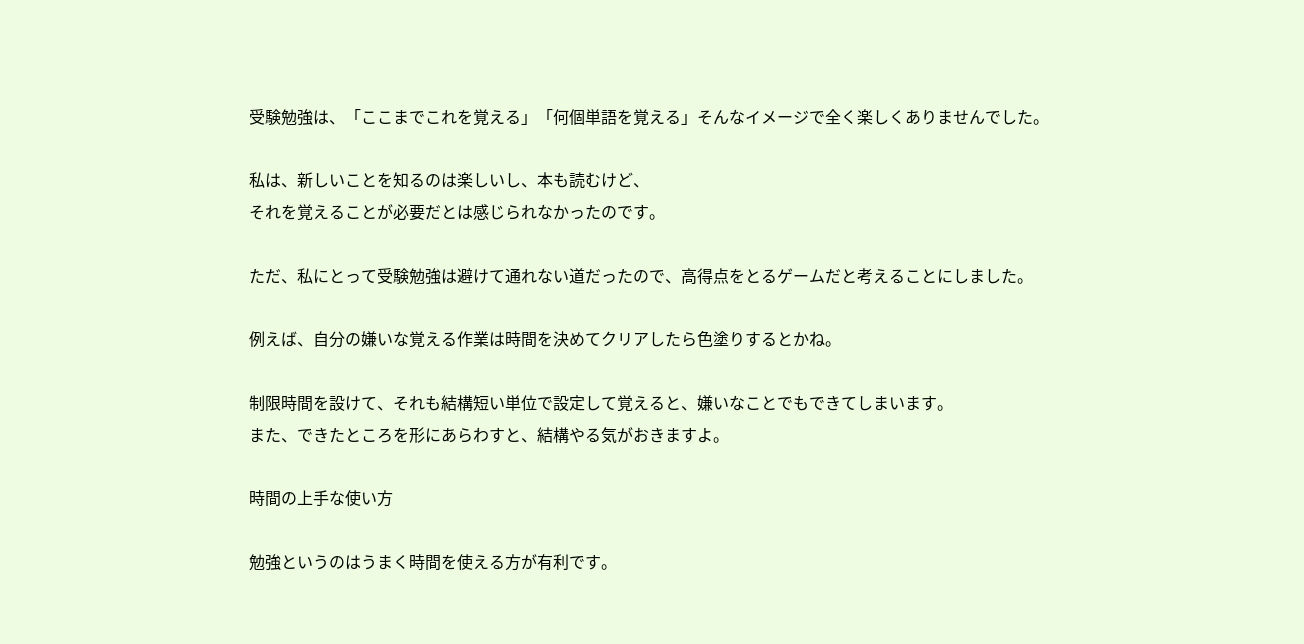受験勉強は、「ここまでこれを覚える」「何個単語を覚える」そんなイメージで全く楽しくありませんでした。

私は、新しいことを知るのは楽しいし、本も読むけど、
それを覚えることが必要だとは感じられなかったのです。

ただ、私にとって受験勉強は避けて通れない道だったので、高得点をとるゲームだと考えることにしました。

例えば、自分の嫌いな覚える作業は時間を決めてクリアしたら色塗りするとかね。

制限時間を設けて、それも結構短い単位で設定して覚えると、嫌いなことでもできてしまいます。
また、できたところを形にあらわすと、結構やる気がおきますよ。

時間の上手な使い方

勉強というのはうまく時間を使える方が有利です。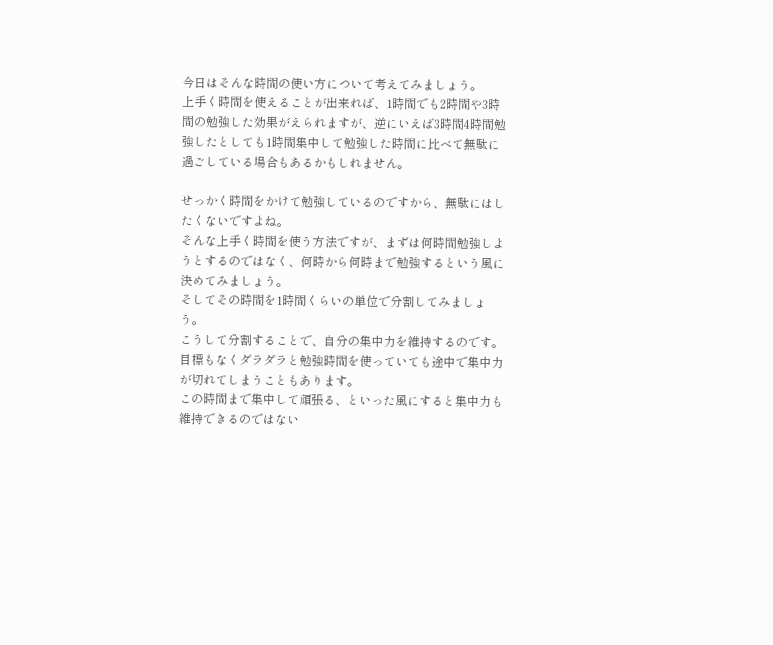今日はそんな時間の使い方について考えてみましょう。
上手く時間を使えることが出来れば、1時間でも2時間や3時間の勉強した効果がえられますが、逆にいえば3時間4時間勉強したとしても1時間集中して勉強した時間に比べて無駄に過ごしている場合もあるかもしれません。

せっかく時間をかけて勉強しているのですから、無駄にはしたくないですよね。
そんな上手く時間を使う方法ですが、まずは何時間勉強しようとするのではなく、何時から何時まで勉強するという風に決めてみましょう。
そしてその時間を1時間くらいの単位で分割してみましょう。
こうして分割することで、自分の集中力を維持するのです。
目標もなくダラダラと勉強時間を使っていても途中で集中力が切れてしまうこともあります。
この時間まで集中して頑張る、といった風にすると集中力も維持できるのではない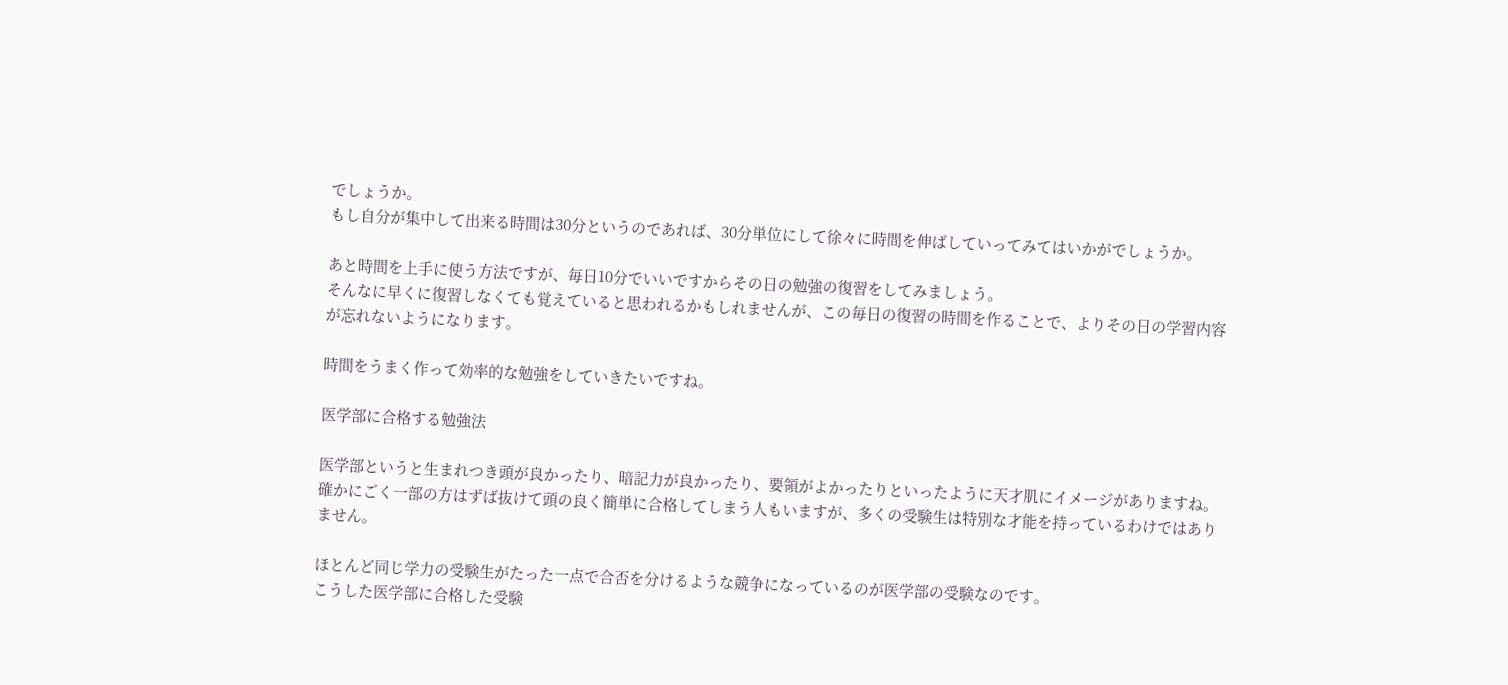でしょうか。
もし自分が集中して出来る時間は30分というのであれば、30分単位にして徐々に時間を伸ばしていってみてはいかがでしょうか。

あと時間を上手に使う方法ですが、毎日10分でいいですからその日の勉強の復習をしてみましょう。
そんなに早くに復習しなくても覚えていると思われるかもしれませんが、この毎日の復習の時間を作ることで、よりその日の学習内容が忘れないようになります。

時間をうまく作って効率的な勉強をしていきたいですね。

医学部に合格する勉強法

医学部というと生まれつき頭が良かったり、暗記力が良かったり、要領がよかったりといったように天才肌にイメージがありますね。
確かにごく一部の方はずば抜けて頭の良く簡単に合格してしまう人もいますが、多くの受験生は特別な才能を持っているわけではありません。

ほとんど同じ学力の受験生がたった一点で合否を分けるような競争になっているのが医学部の受験なのです。
こうした医学部に合格した受験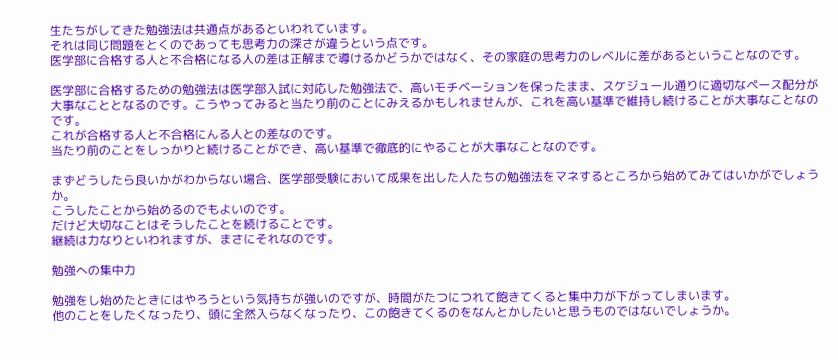生たちがしてきた勉強法は共通点があるといわれています。
それは同じ問題をとくのであっても思考力の深さが違うという点です。
医学部に合格する人と不合格になる人の差は正解まで導けるかどうかではなく、その家庭の思考力のレベルに差があるということなのです。

医学部に合格するための勉強法は医学部入試に対応した勉強法で、高いモチベーションを保ったまま、スケジュール通りに適切なペース配分が大事なこととなるのです。こうやってみると当たり前のことにみえるかもしれませんが、これを高い基準で維持し続けることが大事なことなのです。
これが合格する人と不合格にんる人との差なのです。
当たり前のことをしっかりと続けることができ、高い基準で徹底的にやることが大事なことなのです。

まずどうしたら良いかがわからない場合、医学部受験において成果を出した人たちの勉強法をマネするところから始めてみてはいかがでしょうか。
こうしたことから始めるのでもよいのです。
だけど大切なことはそうしたことを続けることです。
継続は力なりといわれますが、まさにそれなのです。

勉強への集中力

勉強をし始めたときにはやろうという気持ちが強いのですが、時間がたつにつれて飽きてくると集中力が下がってしまいます。
他のことをしたくなったり、頭に全然入らなくなったり、この飽きてくるのをなんとかしたいと思うものではないでしょうか。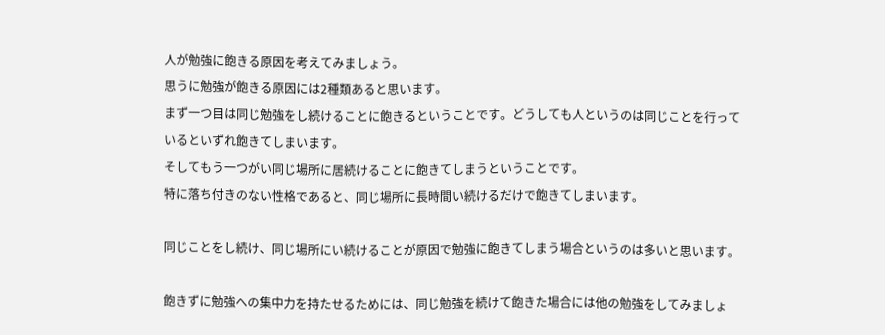人が勉強に飽きる原因を考えてみましょう。
思うに勉強が飽きる原因には2種類あると思います。
まず一つ目は同じ勉強をし続けることに飽きるということです。どうしても人というのは同じことを行っているといずれ飽きてしまいます。
そしてもう一つがい同じ場所に居続けることに飽きてしまうということです。
特に落ち付きのない性格であると、同じ場所に長時間い続けるだけで飽きてしまいます。

同じことをし続け、同じ場所にい続けることが原因で勉強に飽きてしまう場合というのは多いと思います。

飽きずに勉強への集中力を持たせるためには、同じ勉強を続けて飽きた場合には他の勉強をしてみましょ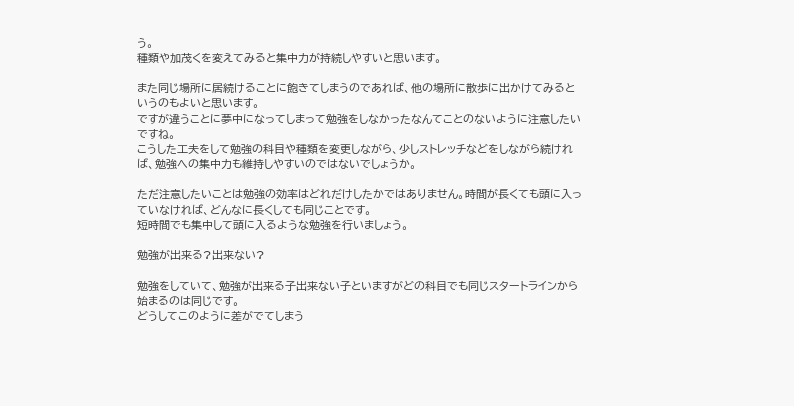う。
種類や加茂くを変えてみると集中力が持続しやすいと思います。

また同じ場所に居続けることに飽きてしまうのであれば、他の場所に散歩に出かけてみるというのもよいと思います。
ですが違うことに夢中になってしまって勉強をしなかったなんてことのないように注意したいですね。
こうした工夫をして勉強の科目や種類を変更しながら、少しストレッチなどをしながら続ければ、勉強への集中力も維持しやすいのではないでしょうか。

ただ注意したいことは勉強の効率はどれだけしたかではありません。時間が長くても頭に入っていなければ、どんなに長くしても同じことです。
短時間でも集中して頭に入るような勉強を行いましょう。

勉強が出来る?出来ない?

勉強をしていて、勉強が出来る子出来ない子といますがどの科目でも同じスタートラインから始まるのは同じです。
どうしてこのように差がでてしまう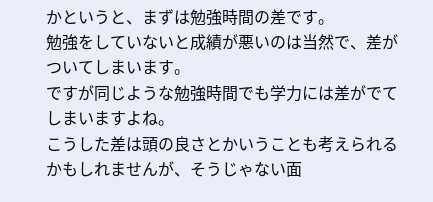かというと、まずは勉強時間の差です。
勉強をしていないと成績が悪いのは当然で、差がついてしまいます。
ですが同じような勉強時間でも学力には差がでてしまいますよね。
こうした差は頭の良さとかいうことも考えられるかもしれませんが、そうじゃない面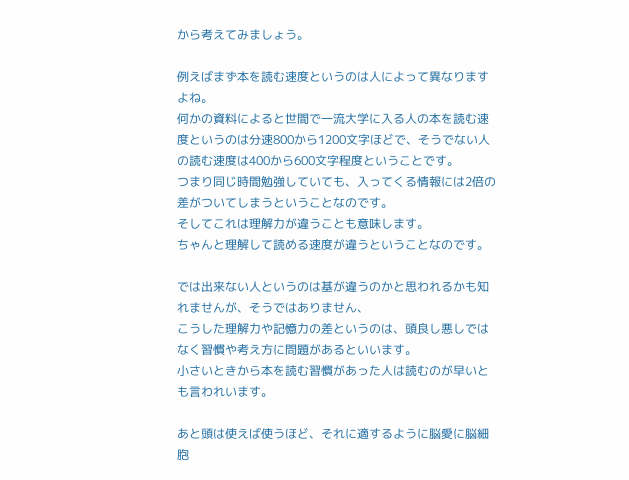から考えてみましょう。

例えばまず本を読む速度というのは人によって異なりますよね。
何かの資料によると世間で一流大学に入る人の本を読む速度というのは分速800から1200文字ほどで、そうでない人の読む速度は400から600文字程度ということです。
つまり同じ時間勉強していても、入ってくる情報には2倍の差がついてしまうということなのです。
そしてこれは理解力が違うことも意味します。
ちゃんと理解して読める速度が違うということなのです。

では出来ない人というのは基が違うのかと思われるかも知れませんが、そうではありません、
こうした理解力や記憶力の差というのは、頭良し悪しではなく習慣や考え方に問題があるといいます。
小さいときから本を読む習慣があった人は読むのが早いとも言われいます。

あと頭は使えば使うほど、それに適するように脳愛に脳細胞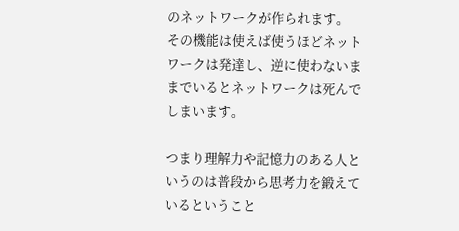のネットワークが作られます。
その機能は使えば使うほどネットワークは発達し、逆に使わないままでいるとネットワークは死んでしまいます。

つまり理解力や記憶力のある人というのは普段から思考力を鍛えているということ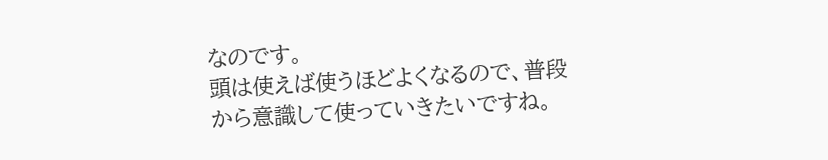なのです。
頭は使えば使うほどよくなるので、普段から意識して使っていきたいですね。